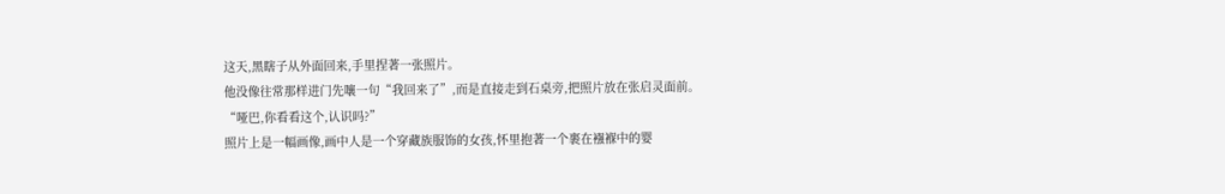这天,黑瞎子从外面回来,手里捏著一张照片。
他没像往常那样进门先嚷一句“我回来了”,而是直接走到石桌旁,把照片放在张启灵面前。
“哑巴,你看看这个,认识吗?”
照片上是一幅画像,画中人是一个穿藏族服饰的女孩,怀里抱著一个裹在襁褓中的婴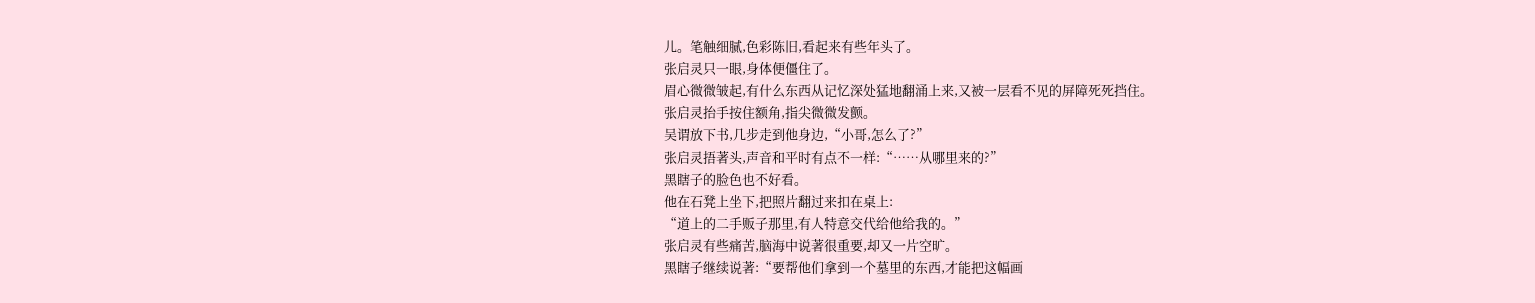儿。笔触细腻,色彩陈旧,看起来有些年头了。
张启灵只一眼,身体便僵住了。
眉心微微皱起,有什么东西从记忆深处猛地翻涌上来,又被一层看不见的屏障死死挡住。
张启灵抬手按住额角,指尖微微发颤。
吴谓放下书,几步走到他身边,“小哥,怎么了?”
张启灵捂著头,声音和平时有点不一样:“……从哪里来的?”
黑瞎子的脸色也不好看。
他在石凳上坐下,把照片翻过来扣在桌上:
“道上的二手贩子那里,有人特意交代给他给我的。”
张启灵有些痛苦,脑海中说著很重要,却又一片空旷。
黑瞎子继续说著:“要帮他们拿到一个墓里的东西,才能把这幅画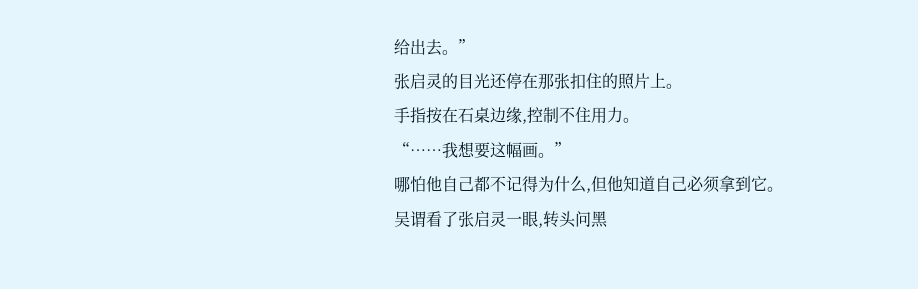给出去。”
张启灵的目光还停在那张扣住的照片上。
手指按在石桌边缘,控制不住用力。
“……我想要这幅画。”
哪怕他自己都不记得为什么,但他知道自己必须拿到它。
吴谓看了张启灵一眼,转头问黑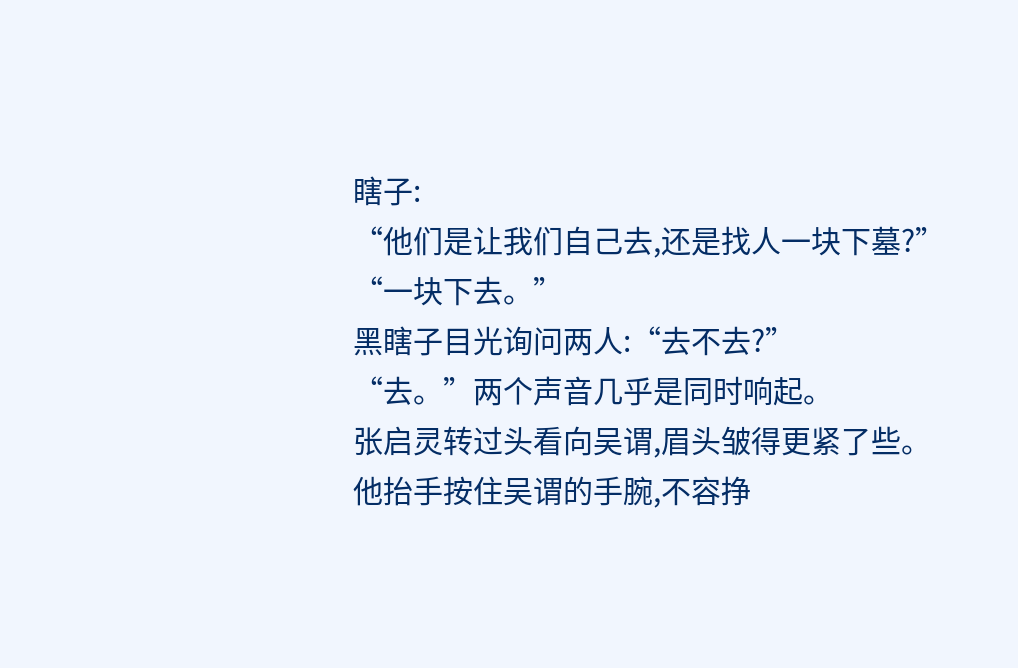瞎子:
“他们是让我们自己去,还是找人一块下墓?”
“一块下去。”
黑瞎子目光询问两人:“去不去?”
“去。”两个声音几乎是同时响起。
张启灵转过头看向吴谓,眉头皱得更紧了些。
他抬手按住吴谓的手腕,不容挣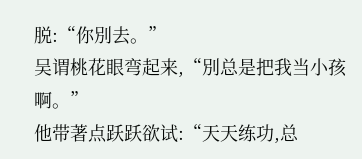脱:“你別去。”
吴谓桃花眼弯起来,“別总是把我当小孩啊。”
他带著点跃跃欲试:“天天练功,总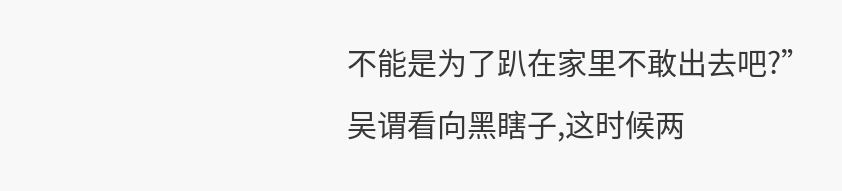不能是为了趴在家里不敢出去吧?”
吴谓看向黑瞎子,这时候两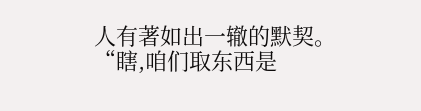人有著如出一辙的默契。
“瞎,咱们取东西是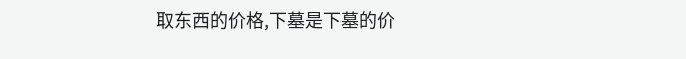取东西的价格,下墓是下墓的价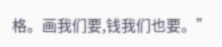格。画我们要,钱我们也要。”